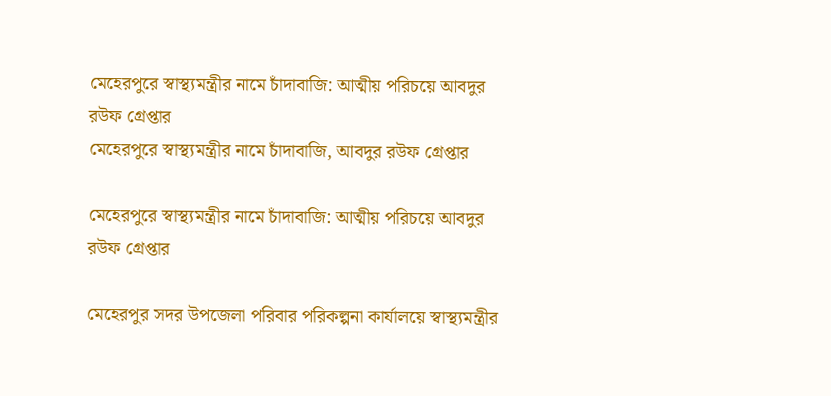মেহেরপুরে স্বাস্থ্যমন্ত্রীর নামে চাঁদাবাজি: আত্মীয় পরিচয়ে আবদুর রউফ গ্রেপ্তার
মেহেরপুরে স্বাস্থ্যমন্ত্রীর নামে চাঁদাবাজি, আবদুর রউফ গ্রেপ্তার

মেহেরপুরে স্বাস্থ্যমন্ত্রীর নামে চাঁদাবাজি: আত্মীয় পরিচয়ে আবদুর রউফ গ্রেপ্তার

মেহেরপুর সদর উপজেলা পরিবার পরিকল্পনা কার্যালয়ে স্বাস্থ্যমন্ত্রীর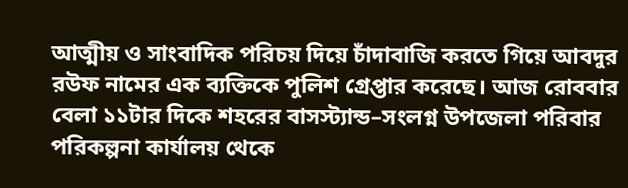আত্মীয় ও সাংবাদিক পরিচয় দিয়ে চাঁদাবাজি করতে গিয়ে আবদুর রউফ নামের এক ব্যক্তিকে পুলিশ গ্রেপ্তার করেছে। আজ রোববার বেলা ১১টার দিকে শহরের বাসস্ট্যান্ড–সংলগ্ন উপজেলা পরিবার পরিকল্পনা কার্যালয় থেকে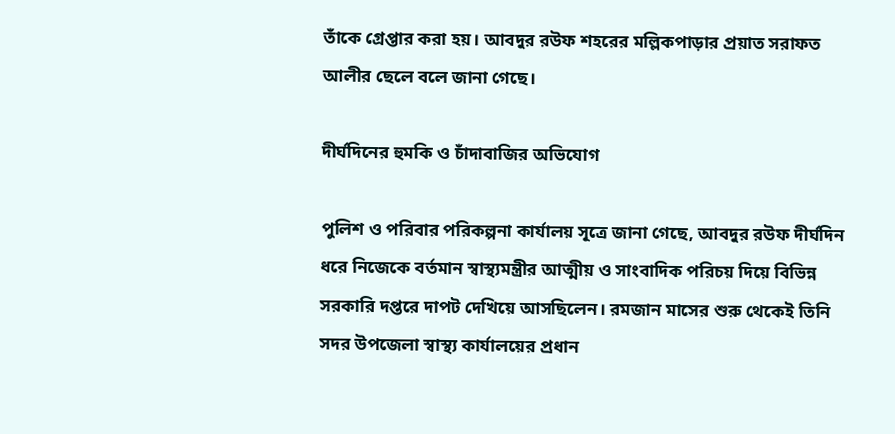তাঁকে গ্রেপ্তার করা হয়। আবদুর রউফ শহরের মল্লিকপাড়ার প্রয়াত সরাফত আলীর ছেলে বলে জানা গেছে।

দীর্ঘদিনের হুমকি ও চাঁদাবাজির অভিযোগ

পুলিশ ও পরিবার পরিকল্পনা কার্যালয় সূত্রে জানা গেছে, আবদুর রউফ দীর্ঘদিন ধরে নিজেকে বর্তমান স্বাস্থ্যমন্ত্রীর আত্মীয় ও সাংবাদিক পরিচয় দিয়ে বিভিন্ন সরকারি দপ্তরে দাপট দেখিয়ে আসছিলেন। রমজান মাসের শুরু থেকেই তিনি সদর উপজেলা স্বাস্থ্য কার্যালয়ের প্রধান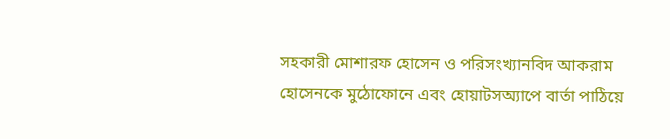সহকারী মোশারফ হোসেন ও পরিসংখ্যানবিদ আকরাম হোসেনকে মুঠোফোনে এবং হোয়াটসঅ্যাপে বার্তা পাঠিয়ে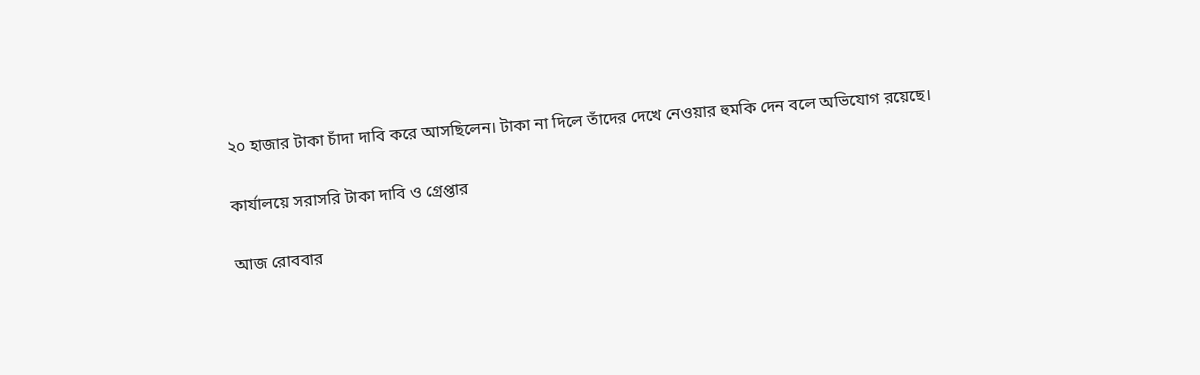২০ হাজার টাকা চাঁদা দাবি করে আসছিলেন। টাকা না দিলে তাঁদের দেখে নেওয়ার হুমকি দেন বলে অভিযোগ রয়েছে।

কার্যালয়ে সরাসরি টাকা দাবি ও গ্রেপ্তার

আজ রোববার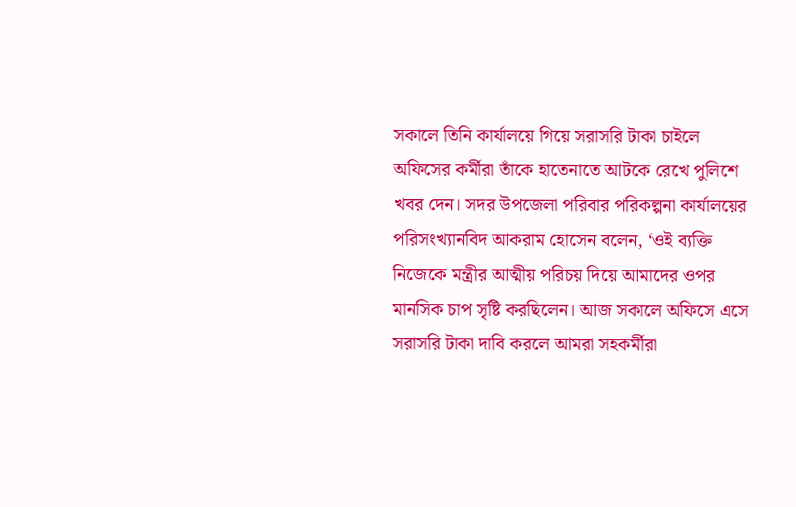সকালে তিনি কার্যালয়ে গিয়ে সরাসরি টাকা চাইলে অফিসের কর্মীরা তাঁকে হাতেনাতে আটকে রেখে পুলিশে খবর দেন। সদর উপজেলা পরিবার পরিকল্পনা কার্যালয়ের পরিসংখ্যানবিদ আকরাম হোসেন বলেন, ‘ওই ব্যক্তি নিজেকে মন্ত্রীর আত্মীয় পরিচয় দিয়ে আমাদের ওপর মানসিক চাপ সৃষ্টি করছিলেন। আজ সকালে অফিসে এসে সরাসরি টাকা দাবি করলে আমরা সহকর্মীরা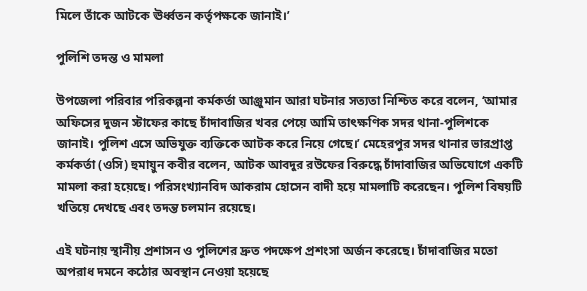মিলে তাঁকে আটকে ঊর্ধ্বতন কর্তৃপক্ষকে জানাই।’

পুলিশি তদন্ত ও মামলা

উপজেলা পরিবার পরিকল্পনা কর্মকর্তা আঞ্জুমান আরা ঘটনার সত্যতা নিশ্চিত করে বলেন, ‘আমার অফিসের দুজন স্টাফের কাছে চাঁদাবাজির খবর পেয়ে আমি তাৎক্ষণিক সদর থানা-পুলিশকে জানাই। পুলিশ এসে অভিযুক্ত ব্যক্তিকে আটক করে নিয়ে গেছে।’ মেহেরপুর সদর থানার ভারপ্রাপ্ত কর্মকর্তা (ওসি) হুমায়ুন কবীর বলেন, আটক আবদুর রউফের বিরুদ্ধে চাঁদাবাজির অভিযোগে একটি মামলা করা হয়েছে। পরিসংখ্যানবিদ আকরাম হোসেন বাদী হয়ে মামলাটি করেছেন। পুলিশ বিষয়টি খতিয়ে দেখছে এবং তদন্ত চলমান রয়েছে।

এই ঘটনায় স্থানীয় প্রশাসন ও পুলিশের দ্রুত পদক্ষেপ প্রশংসা অর্জন করেছে। চাঁদাবাজির মতো অপরাধ দমনে কঠোর অবস্থান নেওয়া হয়েছে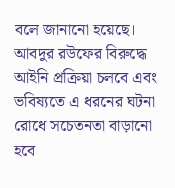বলে জানানো হয়েছে। আবদুর রউফের বিরুদ্ধে আইনি প্রক্রিয়া চলবে এবং ভবিষ্যতে এ ধরনের ঘটনা রোধে সচেতনতা বাড়ানো হবে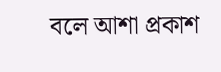বলে আশা প্রকাশ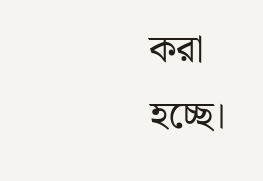করা হচ্ছে।